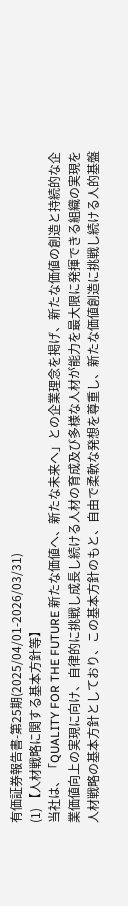有価証券報告書-第25期(2025/04/01-2026/03/31)
(1) 【人材戦略に関する基本方針等】
当社は、「QUALITY FOR THE FUTURE 新たな価値へ、新たな未来へ」との企業理念を掲げ、新たな価値の創造と持続的な企業価値向上の実現に向け、自律的に挑戦し成長し続ける人材の育成及び多様な人材が能力を最大限に発揮できる組織の実現を人材戦略の基本方針としており、この基本方針のもと、自由で柔軟な発想を尊重し、新たな価値創造に挑戦し続ける人的基盤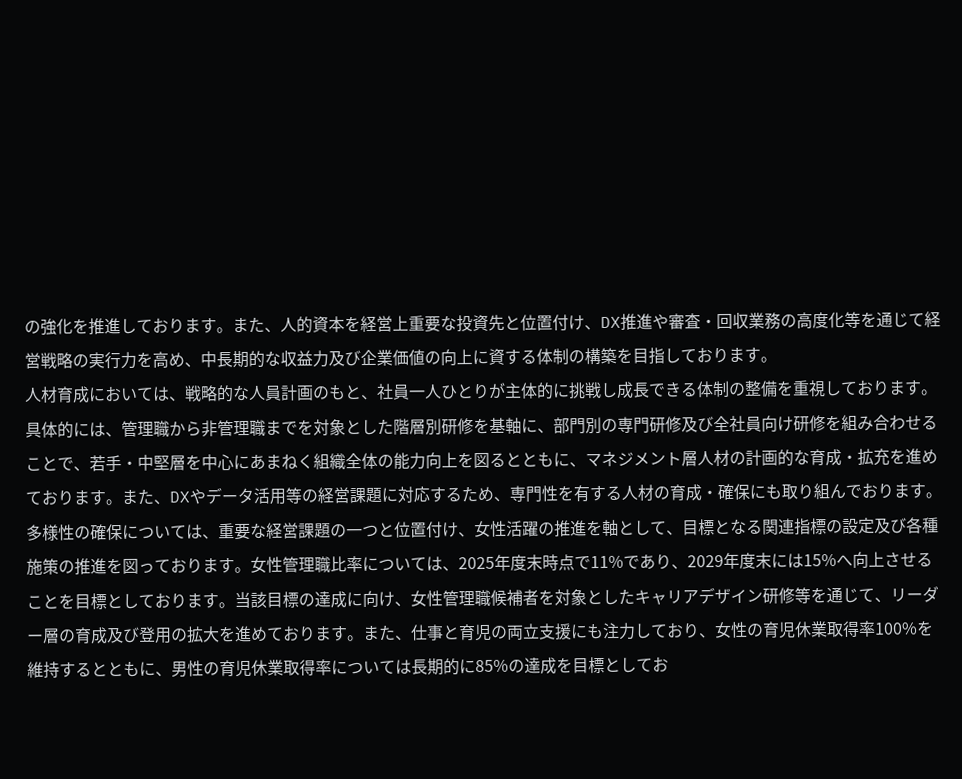の強化を推進しております。また、人的資本を経営上重要な投資先と位置付け、DX推進や審査・回収業務の高度化等を通じて経営戦略の実行力を高め、中長期的な収益力及び企業価値の向上に資する体制の構築を目指しております。
人材育成においては、戦略的な人員計画のもと、社員一人ひとりが主体的に挑戦し成長できる体制の整備を重視しております。具体的には、管理職から非管理職までを対象とした階層別研修を基軸に、部門別の専門研修及び全社員向け研修を組み合わせることで、若手・中堅層を中心にあまねく組織全体の能力向上を図るとともに、マネジメント層人材の計画的な育成・拡充を進めております。また、DXやデータ活用等の経営課題に対応するため、専門性を有する人材の育成・確保にも取り組んでおります。
多様性の確保については、重要な経営課題の一つと位置付け、女性活躍の推進を軸として、目標となる関連指標の設定及び各種施策の推進を図っております。女性管理職比率については、2025年度末時点で11%であり、2029年度末には15%へ向上させることを目標としております。当該目標の達成に向け、女性管理職候補者を対象としたキャリアデザイン研修等を通じて、リーダー層の育成及び登用の拡大を進めております。また、仕事と育児の両立支援にも注力しており、女性の育児休業取得率100%を維持するとともに、男性の育児休業取得率については長期的に85%の達成を目標としてお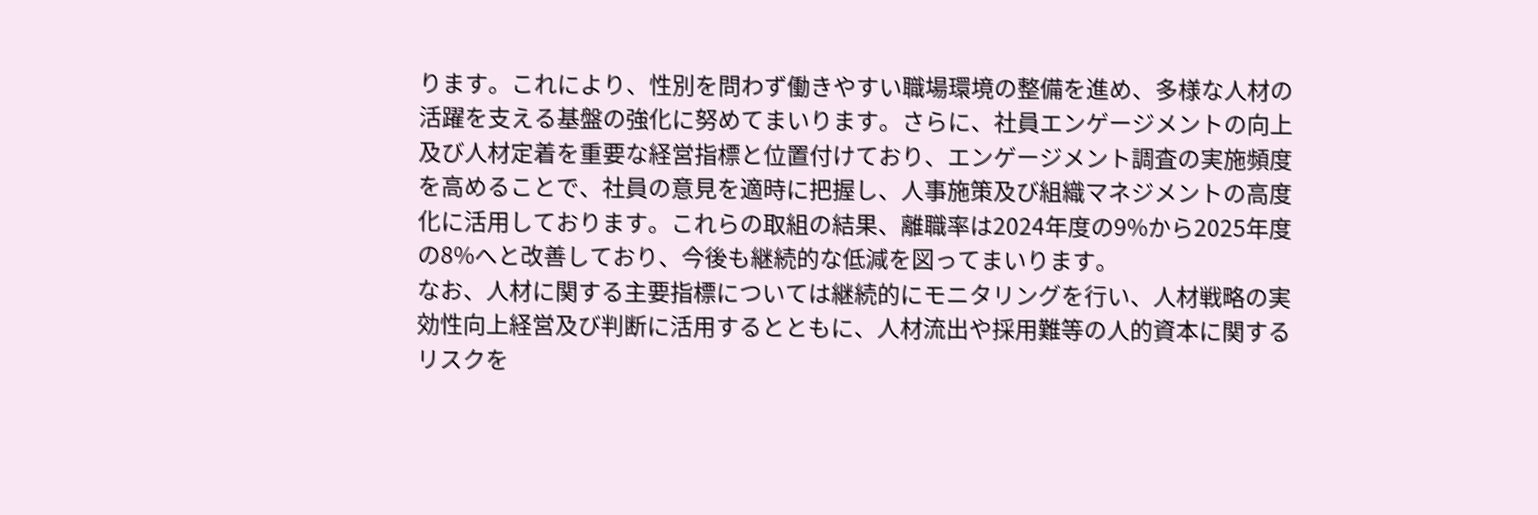ります。これにより、性別を問わず働きやすい職場環境の整備を進め、多様な人材の活躍を支える基盤の強化に努めてまいります。さらに、社員エンゲージメントの向上及び人材定着を重要な経営指標と位置付けており、エンゲージメント調査の実施頻度を高めることで、社員の意見を適時に把握し、人事施策及び組織マネジメントの高度化に活用しております。これらの取組の結果、離職率は2024年度の9%から2025年度の8%へと改善しており、今後も継続的な低減を図ってまいります。
なお、人材に関する主要指標については継続的にモニタリングを行い、人材戦略の実効性向上経営及び判断に活用するとともに、人材流出や採用難等の人的資本に関するリスクを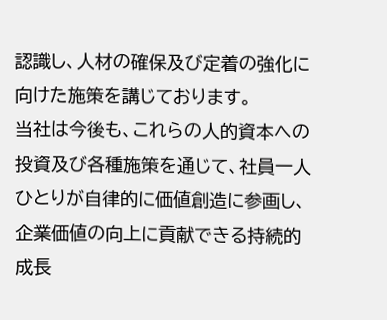認識し、人材の確保及び定着の強化に向けた施策を講じております。
当社は今後も、これらの人的資本への投資及び各種施策を通じて、社員一人ひとりが自律的に価値創造に参画し、企業価値の向上に貢献できる持続的成長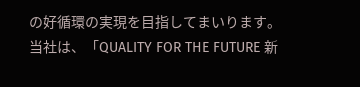の好循環の実現を目指してまいります。
当社は、「QUALITY FOR THE FUTURE 新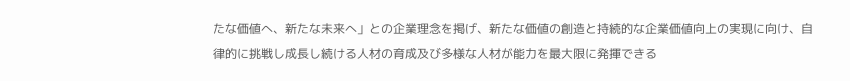たな価値へ、新たな未来へ」との企業理念を掲げ、新たな価値の創造と持続的な企業価値向上の実現に向け、自律的に挑戦し成長し続ける人材の育成及び多様な人材が能力を最大限に発揮できる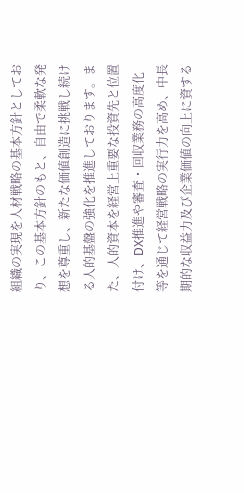組織の実現を人材戦略の基本方針としており、この基本方針のもと、自由で柔軟な発想を尊重し、新たな価値創造に挑戦し続ける人的基盤の強化を推進しております。また、人的資本を経営上重要な投資先と位置付け、DX推進や審査・回収業務の高度化等を通じて経営戦略の実行力を高め、中長期的な収益力及び企業価値の向上に資する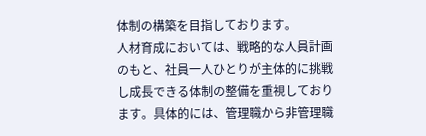体制の構築を目指しております。
人材育成においては、戦略的な人員計画のもと、社員一人ひとりが主体的に挑戦し成長できる体制の整備を重視しております。具体的には、管理職から非管理職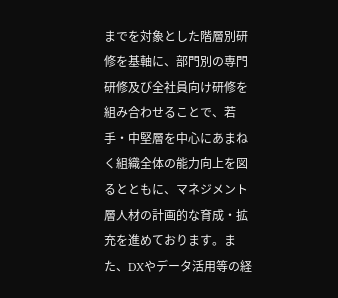までを対象とした階層別研修を基軸に、部門別の専門研修及び全社員向け研修を組み合わせることで、若手・中堅層を中心にあまねく組織全体の能力向上を図るとともに、マネジメント層人材の計画的な育成・拡充を進めております。また、DXやデータ活用等の経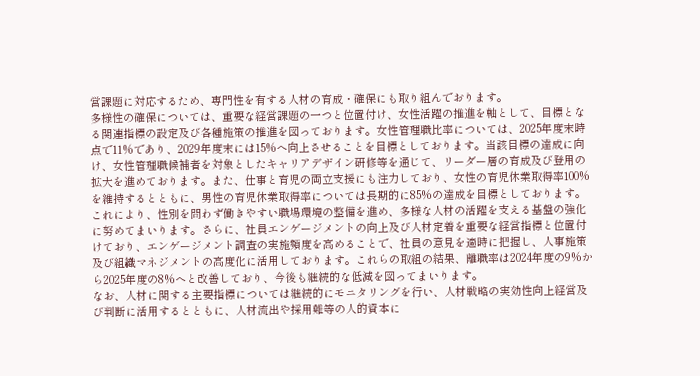営課題に対応するため、専門性を有する人材の育成・確保にも取り組んでおります。
多様性の確保については、重要な経営課題の一つと位置付け、女性活躍の推進を軸として、目標となる関連指標の設定及び各種施策の推進を図っております。女性管理職比率については、2025年度末時点で11%であり、2029年度末には15%へ向上させることを目標としております。当該目標の達成に向け、女性管理職候補者を対象としたキャリアデザイン研修等を通じて、リーダー層の育成及び登用の拡大を進めております。また、仕事と育児の両立支援にも注力しており、女性の育児休業取得率100%を維持するとともに、男性の育児休業取得率については長期的に85%の達成を目標としております。これにより、性別を問わず働きやすい職場環境の整備を進め、多様な人材の活躍を支える基盤の強化に努めてまいります。さらに、社員エンゲージメントの向上及び人材定着を重要な経営指標と位置付けており、エンゲージメント調査の実施頻度を高めることで、社員の意見を適時に把握し、人事施策及び組織マネジメントの高度化に活用しております。これらの取組の結果、離職率は2024年度の9%から2025年度の8%へと改善しており、今後も継続的な低減を図ってまいります。
なお、人材に関する主要指標については継続的にモニタリングを行い、人材戦略の実効性向上経営及び判断に活用するとともに、人材流出や採用難等の人的資本に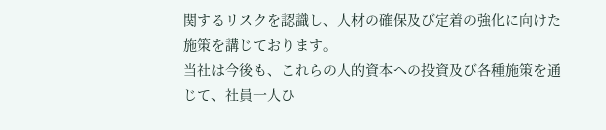関するリスクを認識し、人材の確保及び定着の強化に向けた施策を講じております。
当社は今後も、これらの人的資本への投資及び各種施策を通じて、社員一人ひ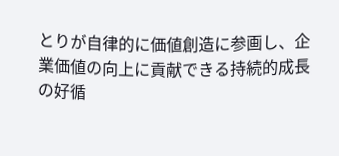とりが自律的に価値創造に参画し、企業価値の向上に貢献できる持続的成長の好循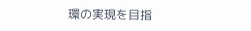環の実現を目指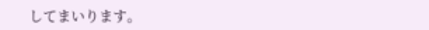してまいります。